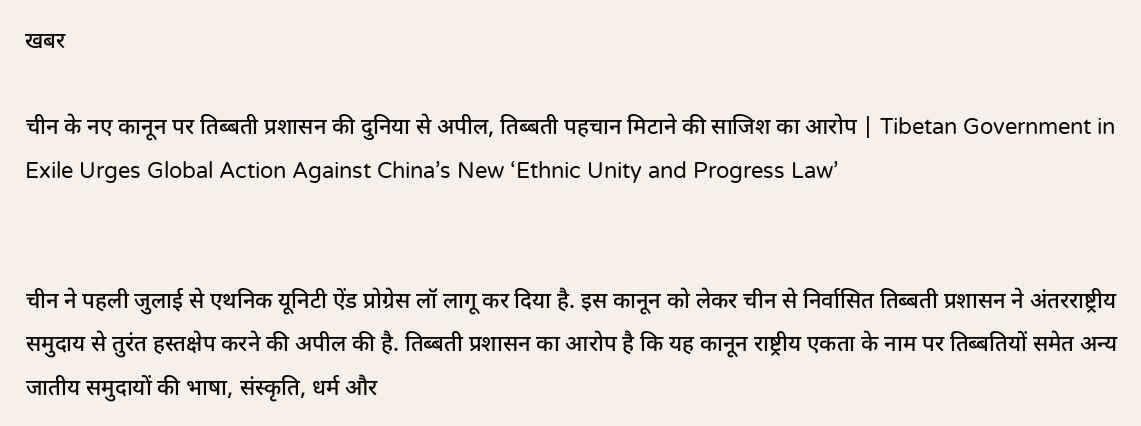खबर

चीन के नए कानून पर तिब्बती प्रशासन की दुनिया से अपील, तिब्बती पहचान मिटाने की साजिश का आरोप | Tibetan Government in Exile Urges Global Action Against China’s New ‘Ethnic Unity and Progress Law’


चीन ने पहली जुलाई से एथनिक यूनिटी ऐंड प्रोग्रेस लॉ लागू कर दिया है. इस कानून को लेकर चीन से निर्वासित तिब्बती प्रशासन ने अंतरराष्ट्रीय समुदाय से तुरंत हस्तक्षेप करने की अपील की है. तिब्बती प्रशासन का आरोप है कि यह कानून राष्ट्रीय एकता के नाम पर तिब्बतियों समेत अन्य जातीय समुदायों की भाषा, संस्कृति, धर्म और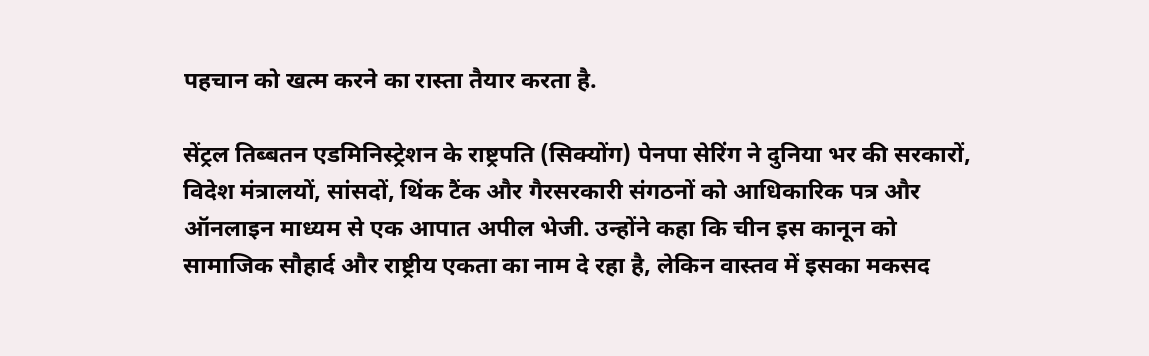पहचान को खत्म करने का रास्ता तैयार करता है.

सेंट्रल तिब्बतन एडमिनिस्ट्रेशन के राष्ट्रपति (सिक्योंग) पेनपा सेरिंग ने दुनिया भर की सरकारों, विदेश मंत्रालयों, सांसदों, थिंक टैंक और गैरसरकारी संगठनों को आधिकारिक पत्र और ऑनलाइन माध्यम से एक आपात अपील भेजी. उन्होंने कहा कि चीन इस कानून को सामाजिक सौहार्द और राष्ट्रीय एकता का नाम दे रहा है, लेकिन वास्तव में इसका मकसद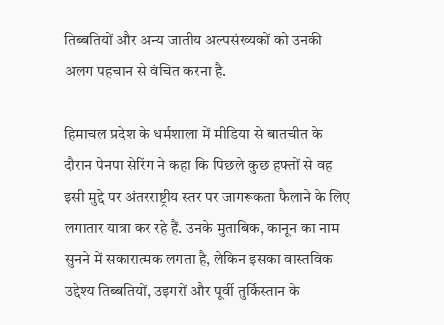तिब्बतियों और अन्य जातीय अल्पसंख्यकों को उनकी अलग पहचान से वंचित करना है.

हिमाचल प्रदेश के धर्मशाला में मीडिया से बातचीत के दौरान पेनपा सेरिंग ने कहा कि पिछले कुछ हफ्तों से वह इसी मुद्दे पर अंतरराष्ट्रीय स्तर पर जागरूकता फैलाने के लिए लगातार यात्रा कर रहे हैं. उनके मुताबिक, कानून का नाम सुनने में सकारात्मक लगता है, लेकिन इसका वास्तविक उद्देश्य तिब्बतियों, उइगरों और पूर्वी तुर्किस्तान के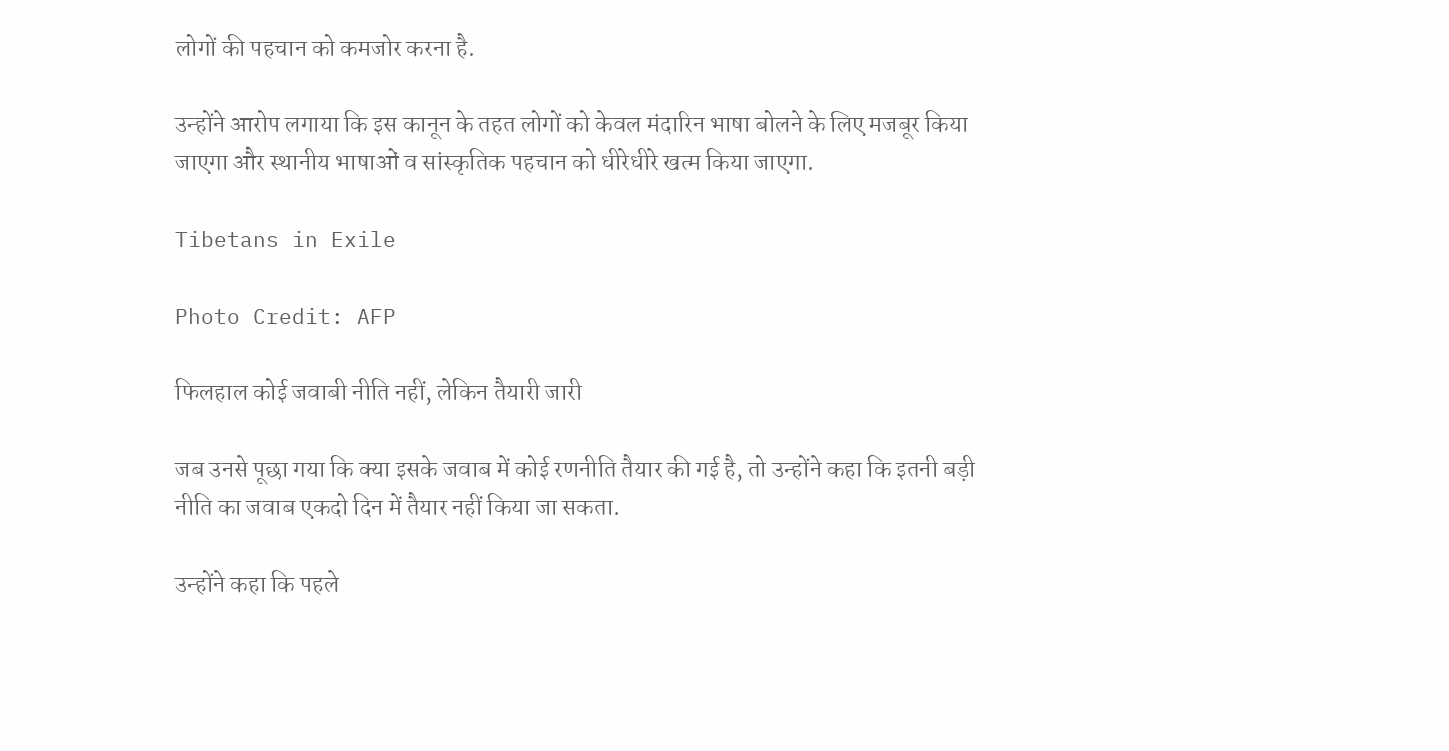लोगों की पहचान को कमजोर करना है.

उन्होंने आरोप लगाया कि इस कानून के तहत लोगों को केवल मंदारिन भाषा बोलने के लिए मजबूर किया जाएगा और स्थानीय भाषाओं व सांस्कृतिक पहचान को धीरेधीरे खत्म किया जाएगा.

Tibetans in Exile

Photo Credit: AFP

फिलहाल कोई जवाबी नीति नहीं, लेकिन तैयारी जारी

जब उनसे पूछा गया कि क्या इसके जवाब में कोई रणनीति तैयार की गई है, तो उन्होंने कहा कि इतनी बड़ी नीति का जवाब एकदो दिन में तैयार नहीं किया जा सकता.

उन्होंने कहा कि पहले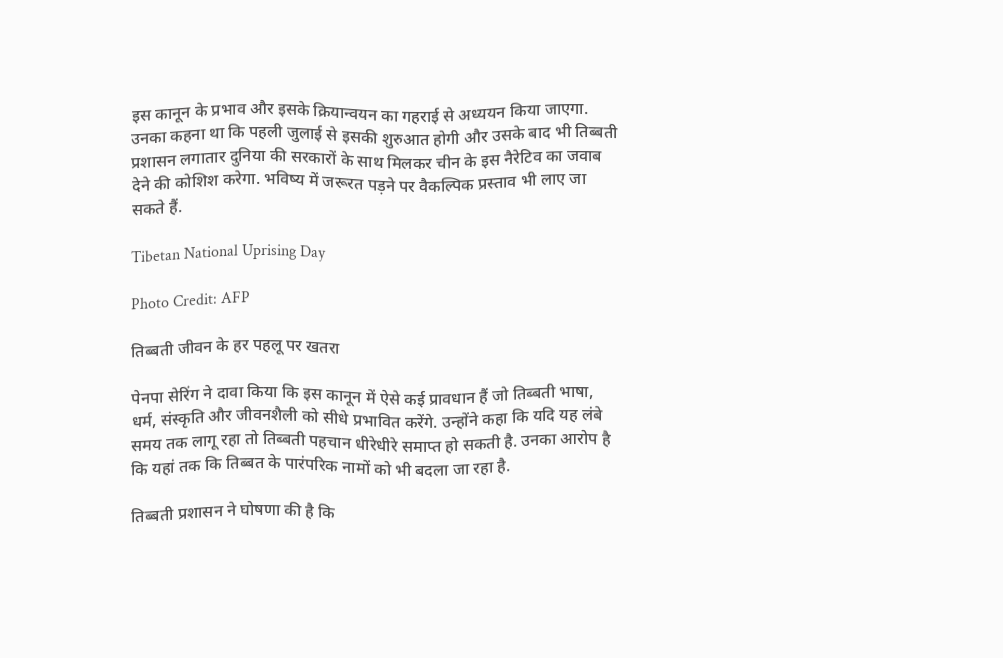इस कानून के प्रभाव और इसके क्रियान्वयन का गहराई से अध्ययन किया जाएगा. उनका कहना था कि पहली जुलाई से इसकी शुरुआत होगी और उसके बाद भी तिब्बती प्रशासन लगातार दुनिया की सरकारों के साथ मिलकर चीन के इस नैरेटिव का जवाब देने की कोशिश करेगा. भविष्य में जरूरत पड़ने पर वैकल्पिक प्रस्ताव भी लाए जा सकते हैं.

Tibetan National Uprising Day

Photo Credit: AFP

तिब्बती जीवन के हर पहलू पर खतरा

पेनपा सेरिंग ने दावा किया कि इस कानून में ऐसे कई प्रावधान हैं जो तिब्बती भाषा, धर्म, संस्कृति और जीवनशैली को सीधे प्रभावित करेंगे. उन्होंने कहा कि यदि यह लंबे समय तक लागू रहा तो तिब्बती पहचान धीरेधीरे समाप्त हो सकती है. उनका आरोप है कि यहां तक कि तिब्बत के पारंपरिक नामों को भी बदला जा रहा है.

तिब्बती प्रशासन ने घोषणा की है कि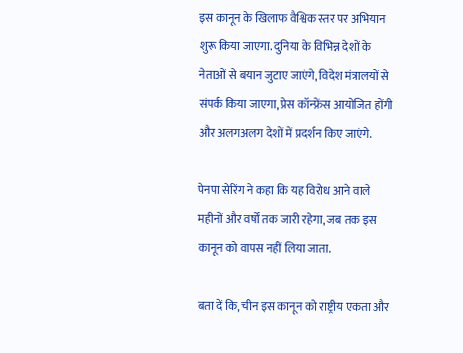इस कानून के खिलाफ वैश्विक स्तर पर अभियान शुरू किया जाएगा. दुनिया के विभिन्न देशों के नेताओं से बयान जुटाए जाएंगे, विदेश मंत्रालयों से संपर्क किया जाएगा, प्रेस कॉन्फ्रेंस आयोजित होंगी और अलगअलग देशों में प्रदर्शन किए जाएंगे.

पेनपा सेरिंग ने कहा कि यह विरोध आने वाले महीनों और वर्षों तक जारी रहेगा, जब तक इस कानून को वापस नहीं लिया जाता.

बता दें कि, चीन इस कानून को राष्ट्रीय एकता और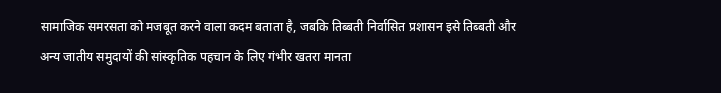सामाजिक समरसता को मजबूत करने वाला कदम बताता है, जबकि तिब्बती निर्वासित प्रशासन इसे तिब्बती और अन्य जातीय समुदायों की सांस्कृतिक पहचान के लिए गंभीर खतरा मानता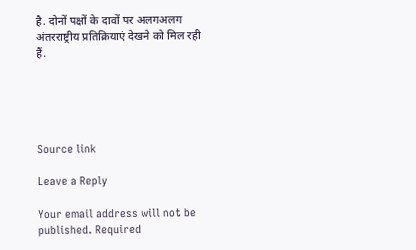है. दोनों पक्षों के दावों पर अलगअलग अंतरराष्ट्रीय प्रतिक्रियाएं देखने को मिल रही हैं.





Source link

Leave a Reply

Your email address will not be published. Required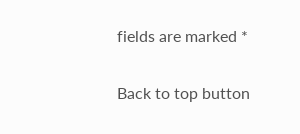fields are marked *

Back to top button